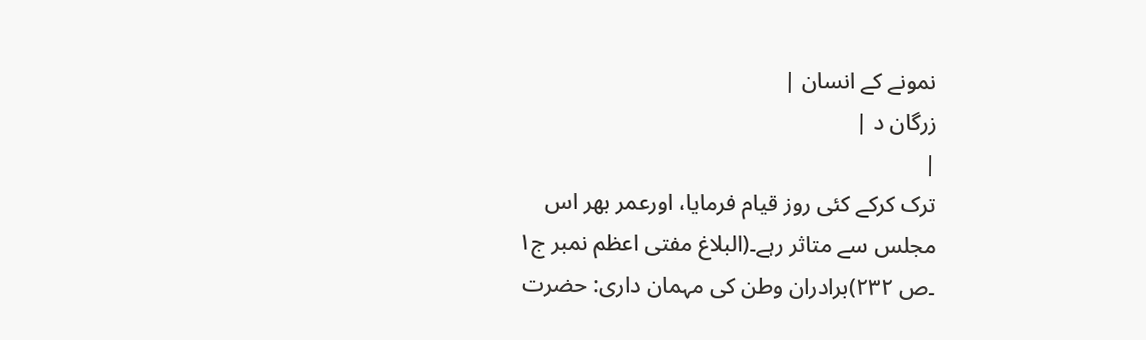نمونے کے انسان |
زرگان د |
|
ترک کرکے کئی روز قیام فرمایا، اورعمر بھر اس مجلس سے متاثر رہے۔(البلاغ مفتی اعظم نمبر ج۱ ۔ص ۲۳۲)برادران وطن کی مہمان داری: حضرت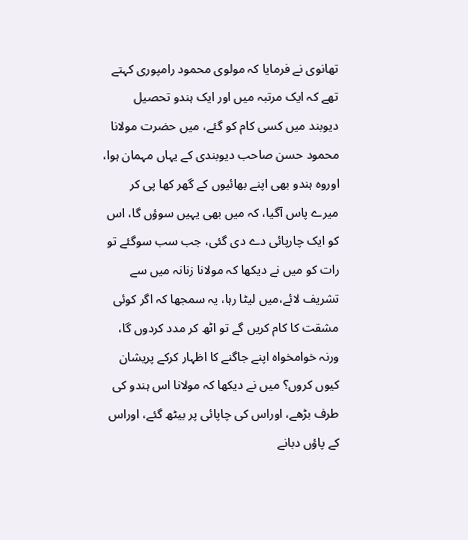تھانوی نے فرمایا کہ مولوی محمود رامپوری کہتے تھے کہ ایک مرتبہ میں اور ایک ہندو تحصیل دیوبند میں کسی کام کو گئے، میں حضرت مولانا محمود حسن صاحب دیوبندی کے یہاں مہمان ہوا، اوروہ ہندو بھی اپنے بھائیوں کے گھر کھا پی کر میرے پاس آگیا، کہ میں بھی یہیں سوؤں گا، اس کو ایک چارپائی دے دی گئی، جب سب سوگئے تو رات کو میں نے دیکھا کہ مولانا زنانہ میں سے تشریف لائے،میں لیٹا رہا، یہ سمجھا کہ اگر کوئی مشقت کا کام کریں گے تو اٹھ کر مدد کردوں گا، ورنہ خوامخواہ اپنے جاگنے کا اظہار کرکے پریشان کیوں کروں؟ میں نے دیکھا کہ مولانا اس ہندو کی طرف بڑھے، اوراس کی چاپائی پر بیٹھ گئے، اوراس کے پاؤں دبانے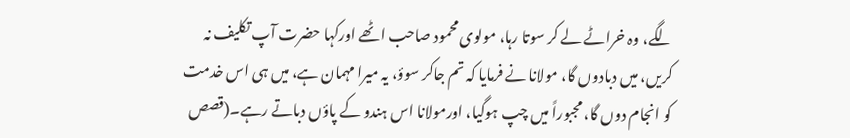لگے، وہ خراٹے لے کر سوتا رہا، مولوی محمود صاحب اٹھے اورکہا حضرت آپ تکلیف نہ کریں، میں دبادوں گا، مولانا نے فرمایا کہ تم جاکر سوؤ، یہ میرا مہمان ہے، میں ہی اس خدمت کو انجام دوں گا، مجبوراً میں چپ ہوگیا، اورمولانا اس ہندو کے پاؤں دباتے رہے۔(قصص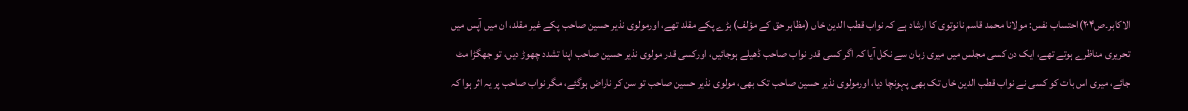الاکابر۔ص۲۰۴)احتساب نفس: مولانا محمد قاسم نانوتوی کا ارشاد ہے کہ نواب قطب الدین خاں (مظاہر حق کے مؤلف) بڑے پکے مقلد تھے، اورمولوی نذیر حسین صاحب پکے غیر مقلد، ان میں آپس میں تحریری مناظرے ہوتے تھے، ایک دن کسی مجلس میں میری زبان سے نکل آیا کہ اگر کسی قدر نواب صاحب ڈھیلے ہوجائیں، اورکسی قدر مولوی نذیر حسین صاحب اپنا تشدد چھوڑ دیں، تو جھگڑا مٹ جائے، میری اس بات کو کسی نے نواب قطب الدین خاں تک بھی پہونچا دیا، اورمولوی نذیر حسین صاحب تک بھی، مولوی نذیر حسین صاحب تو سن کر ناراض ہوگئے، مگر نواب صاحب پر یہ اثر ہوا کہ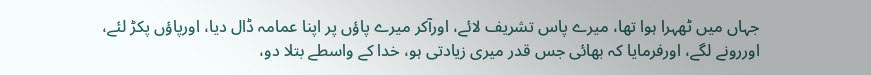جہاں میں ٹھہرا ہوا تھا، میرے پاس تشریف لائے، اورآکر میرے پاؤں پر اپنا عمامہ ڈال دیا، اورپاؤں پکڑ لئے، اوررونے لگے، اورفرمایا کہ بھائی جس قدر میری زیادتی ہو، خدا کے واسطے بتلا دو،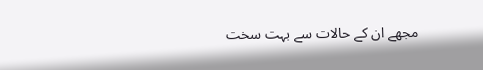مجھے ان کے حالات سے بہت سخت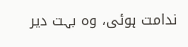ندامت ہوئی، وہ بہت دیر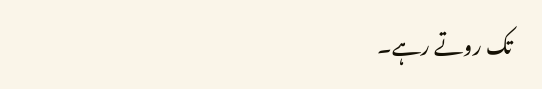تک روتے رہے۔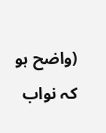(واضح ہو کہ نواب